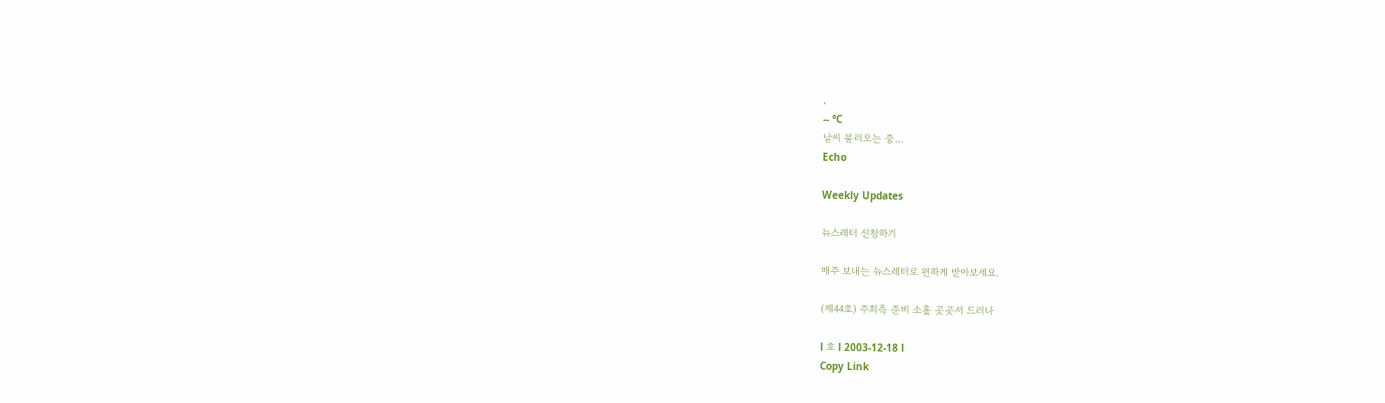,
-- °C
날씨 불러오는 중...
Echo

Weekly Updates

뉴스레터 신청하기

매주 보내는 뉴스레터로 편하게 받아보세요.

(제44호) 주최측 준비 소홀 곳곳서 드러나

l 호 l 2003-12-18 l
Copy Link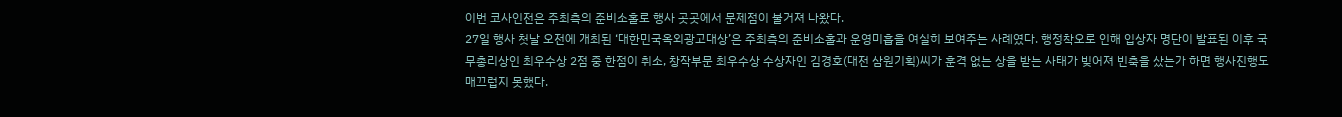이번 코사인전은 주최측의 준비소홀로 행사 곳곳에서 문제점이 불거져 나왔다.
27일 행사 첫날 오전에 개최된 ‘대한민국옥외광고대상’은 주최측의 준비소홀과 운영미흡을 여실히 보여주는 사례였다. 행정착오로 인해 입상자 명단이 발표된 이후 국무총리상인 최우수상 2점 중 한점이 취소, 창작부문 최우수상 수상자인 김경호(대전 삼원기획)씨가 훈격 없는 상을 받는 사태가 빚어져 빈축을 샀는가 하면 행사진행도 매끄럽지 못했다.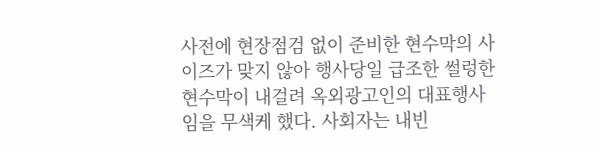사전에 현장점검 없이 준비한 현수막의 사이즈가 맞지 않아 행사당일 급조한 썰렁한 현수막이 내걸려 옥외광고인의 대표행사임을 무색케 했다. 사회자는 내빈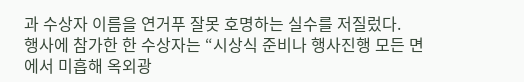과 수상자 이름을 연거푸 잘못 호명하는 실수를 저질렀다.
행사에 참가한 한 수상자는 “시상식 준비나 행사진행 모든 면에서 미흡해 옥외광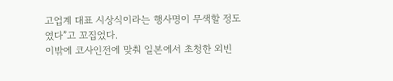고업계 대표 시상식이라는 행사명이 무색할 정도였다”고 꼬집었다.
이밖에 코사인전에 맞춰 일본에서 초청한 외빈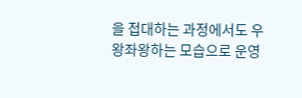을 접대하는 과정에서도 우왕좌왕하는 모습으로 운영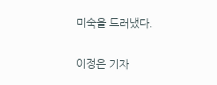미숙을 드러냈다.

이정은 기자